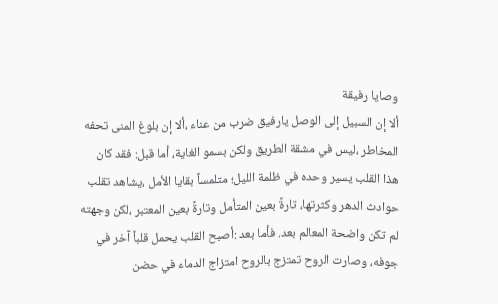وصايا رفيقة
ألا إن السبيل إلى الوصل يارفيق ضرب من عناء ،ألا إن بلوغ المنى تحفه المخاطر ،ليس في مشقة الطريق ولكن بسمو الغاية، أما قبل: فقد كان هذا القلب يسير وحده في ظلمة الليل؛ متلمساً بقايا الأمل ،يشاهد تقلب حوادث الدهر وكثرتها، تارةً بعين المتأمل وتارةً بعين المعتبر ،لكن وجهته لم تكن واضحة المعالم بعد. فأما بعد :أصبح القلب يحمل قلباً آخر في جوفه، وصارت الروح تمتزج بالروح امتزاج الدماء في حضن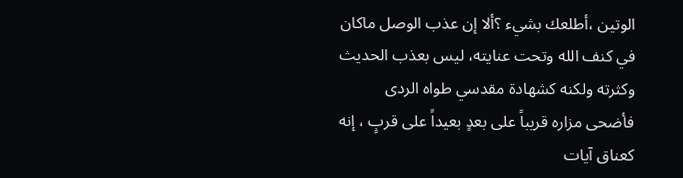الوتين ،أطلعك بشيء ؟ألا إن عذب الوصل ماكان في كنف الله وتحت عنايته، ليس بعذب الحديث وكثرته ولكنه كشهادة مقدسي طواه الردى فأضحى مزاره قريباً على بعدٍ بعيداً على قربٍ ، إنه كعناق آيات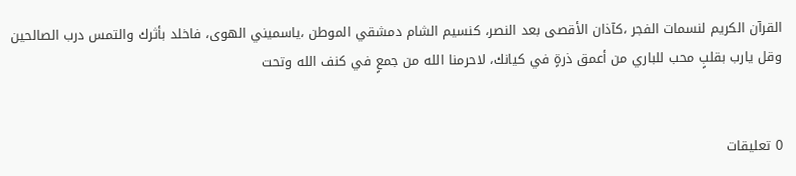القرآن الكريم لنسمات الفجر ،كآذان الأقصى بعد النصر، كنسيم الشام دمشقي الموطن ،ياسميني الهوى، فاخلد بأثرك والتمس درب الصالحين وقل يارب بقلبٍ محب للباري من أعمق ذرةٍ في كيانك، لاحرمنا الله من جمعٍ في كنف الله وتحت


0 تعليقات